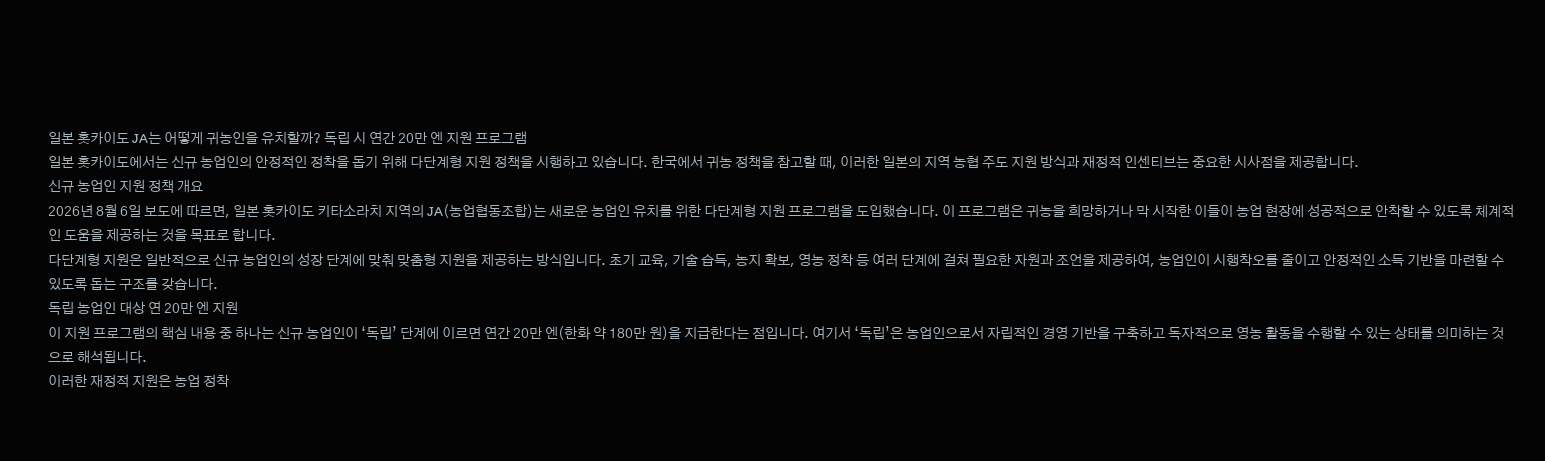일본 홋카이도 JA는 어떻게 귀농인을 유치할까? 독립 시 연간 20만 엔 지원 프로그램
일본 홋카이도에서는 신규 농업인의 안정적인 정착을 돕기 위해 다단계형 지원 정책을 시행하고 있습니다. 한국에서 귀농 정책을 참고할 때, 이러한 일본의 지역 농협 주도 지원 방식과 재정적 인센티브는 중요한 시사점을 제공합니다.
신규 농업인 지원 정책 개요
2026년 8월 6일 보도에 따르면, 일본 홋카이도 키타소라치 지역의 JA(농업협동조합)는 새로운 농업인 유치를 위한 다단계형 지원 프로그램을 도입했습니다. 이 프로그램은 귀농을 희망하거나 막 시작한 이들이 농업 현장에 성공적으로 안착할 수 있도록 체계적인 도움을 제공하는 것을 목표로 합니다.
다단계형 지원은 일반적으로 신규 농업인의 성장 단계에 맞춰 맞춤형 지원을 제공하는 방식입니다. 초기 교육, 기술 습득, 농지 확보, 영농 정착 등 여러 단계에 걸쳐 필요한 자원과 조언을 제공하여, 농업인이 시행착오를 줄이고 안정적인 소득 기반을 마련할 수 있도록 돕는 구조를 갖습니다.
독립 농업인 대상 연 20만 엔 지원
이 지원 프로그램의 핵심 내용 중 하나는 신규 농업인이 ‘독립’ 단계에 이르면 연간 20만 엔(한화 약 180만 원)을 지급한다는 점입니다. 여기서 ‘독립’은 농업인으로서 자립적인 경영 기반을 구축하고 독자적으로 영농 활동을 수행할 수 있는 상태를 의미하는 것으로 해석됩니다.
이러한 재정적 지원은 농업 정착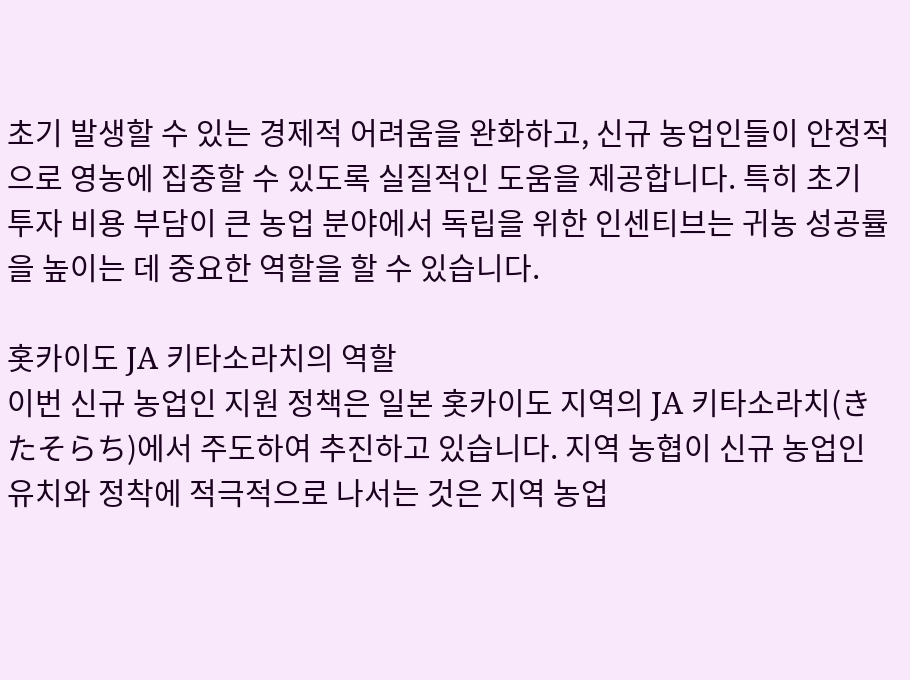초기 발생할 수 있는 경제적 어려움을 완화하고, 신규 농업인들이 안정적으로 영농에 집중할 수 있도록 실질적인 도움을 제공합니다. 특히 초기 투자 비용 부담이 큰 농업 분야에서 독립을 위한 인센티브는 귀농 성공률을 높이는 데 중요한 역할을 할 수 있습니다.

홋카이도 JA 키타소라치의 역할
이번 신규 농업인 지원 정책은 일본 홋카이도 지역의 JA 키타소라치(きたそらち)에서 주도하여 추진하고 있습니다. 지역 농협이 신규 농업인 유치와 정착에 적극적으로 나서는 것은 지역 농업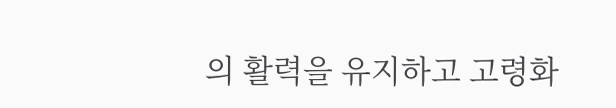의 활력을 유지하고 고령화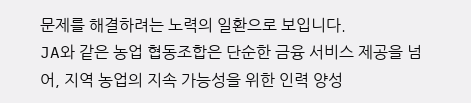문제를 해결하려는 노력의 일환으로 보입니다.
JA와 같은 농업 협동조합은 단순한 금융 서비스 제공을 넘어, 지역 농업의 지속 가능성을 위한 인력 양성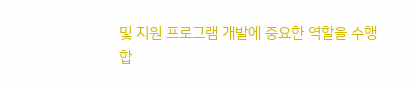및 지원 프로그램 개발에 중요한 역할을 수행합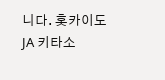니다. 홋카이도 JA 키타소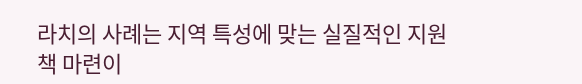라치의 사례는 지역 특성에 맞는 실질적인 지원책 마련이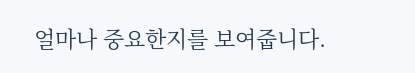얼마나 중요한지를 보여줍니다.